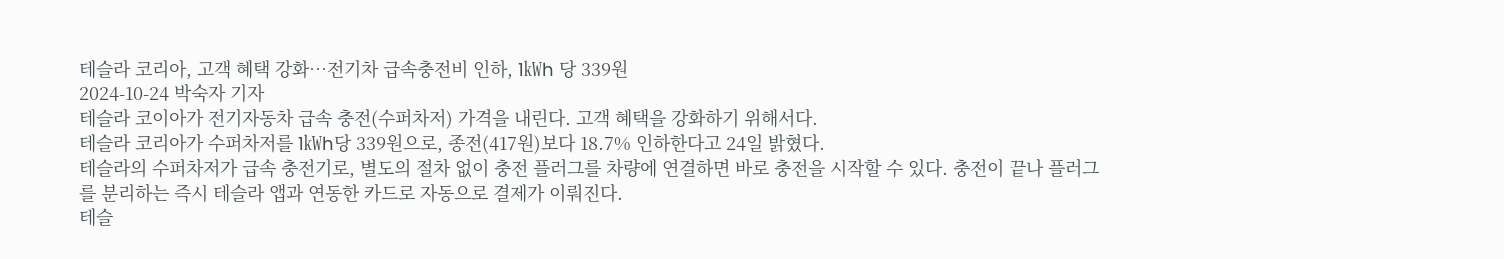테슬라 코리아, 고객 혜택 강화…전기차 급속충전비 인하, 1㎾h 당 339원
2024-10-24 박숙자 기자
테슬라 코이아가 전기자동차 급속 충전(수퍼차저) 가격을 내린다. 고객 혜택을 강화하기 위해서다.
테슬라 코리아가 수퍼차저를 1㎾h당 339원으로, 종전(417원)보다 18.7% 인하한다고 24일 밝혔다.
테슬라의 수퍼차저가 급속 충전기로, 별도의 절차 없이 충전 플러그를 차량에 연결하면 바로 충전을 시작할 수 있다. 충전이 끝나 플러그를 분리하는 즉시 테슬라 앱과 연동한 카드로 자동으로 결제가 이뤄진다.
테슬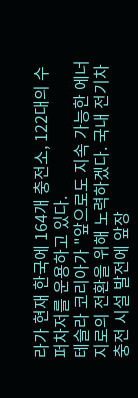라가 현재 한국에 164개 충전소, 122대의 수퍼차저를 운용하고 있다.
테슬라 코리아가 "앞으로도 지속 가능한 에너지로의 전환을 위해 노력하겠다. 국내 전기차 충전 시설 발전에 앞장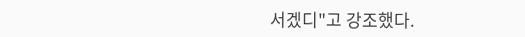서겠디"고 강조했다.